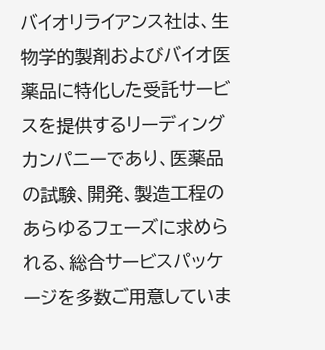バイオリライアンス社は、生物学的製剤およびバイオ医薬品に特化した受託サービスを提供するリーディングカンパニーであり、医薬品の試験、開発、製造工程のあらゆるフェーズに求められる、総合サービスパッケージを多数ご用意していま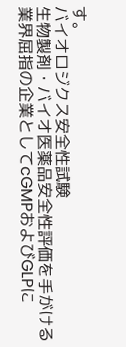す。
バイオロジクス安全性試験
生物製剤・バイオ医薬品安全性評価を手がける業界屈指の企業としてcGMPおよびGLPに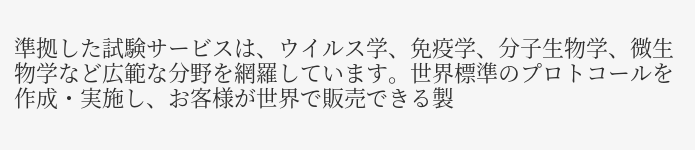準拠した試験サービスは、ウイルス学、免疫学、分子生物学、微生物学など広範な分野を網羅しています。世界標準のプロトコールを作成・実施し、お客様が世界で販売できる製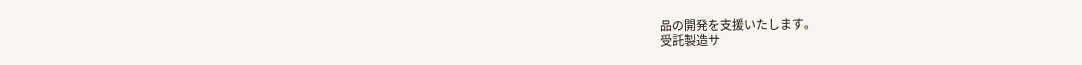品の開発を支援いたします。
受託製造サ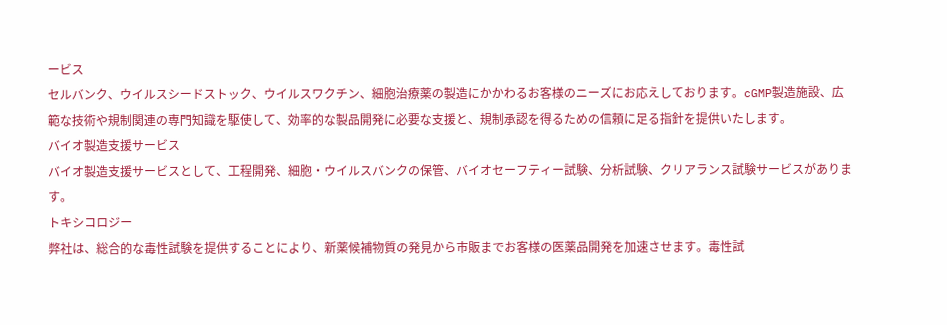ービス
セルバンク、ウイルスシードストック、ウイルスワクチン、細胞治療薬の製造にかかわるお客様のニーズにお応えしております。cGMP製造施設、広範な技術や規制関連の専門知識を駆使して、効率的な製品開発に必要な支援と、規制承認を得るための信頼に足る指針を提供いたします。
バイオ製造支援サービス
バイオ製造支援サービスとして、工程開発、細胞・ウイルスバンクの保管、バイオセーフティー試験、分析試験、クリアランス試験サービスがあります。
トキシコロジー
弊社は、総合的な毒性試験を提供することにより、新薬候補物質の発見から市販までお客様の医薬品開発を加速させます。毒性試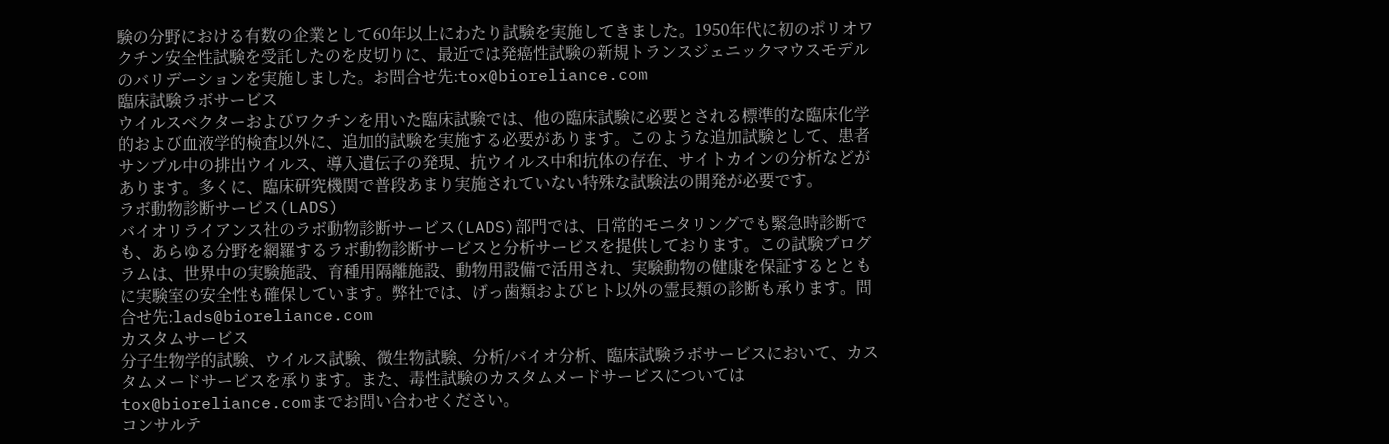験の分野における有数の企業として60年以上にわたり試験を実施してきました。1950年代に初のポリオワクチン安全性試験を受託したのを皮切りに、最近では発癌性試験の新規トランスジェニックマウスモデルのバリデーションを実施しました。お問合せ先:tox@bioreliance.com
臨床試験ラボサービス
ウイルスベクターおよびワクチンを用いた臨床試験では、他の臨床試験に必要とされる標準的な臨床化学的および血液学的検査以外に、追加的試験を実施する必要があります。このような追加試験として、患者サンプル中の排出ウイルス、導入遺伝子の発現、抗ウイルス中和抗体の存在、サイトカインの分析などがあります。多くに、臨床研究機関で普段あまり実施されていない特殊な試験法の開発が必要です。
ラボ動物診断サービス(LADS)
バイオリライアンス社のラボ動物診断サービス(LADS)部門では、日常的モニタリングでも緊急時診断でも、あらゆる分野を網羅するラボ動物診断サービスと分析サービスを提供しております。この試験プログラムは、世界中の実験施設、育種用隔離施設、動物用設備で活用され、実験動物の健康を保証するとともに実験室の安全性も確保しています。弊社では、げっ歯類およびヒト以外の霊長類の診断も承ります。問合せ先:lads@bioreliance.com
カスタムサービス
分子生物学的試験、ウイルス試験、微生物試験、分析/バイオ分析、臨床試験ラボサービスにおいて、カスタムメードサービスを承ります。また、毒性試験のカスタムメードサービスについてはtox@bioreliance.comまでお問い合わせください。
コンサルテ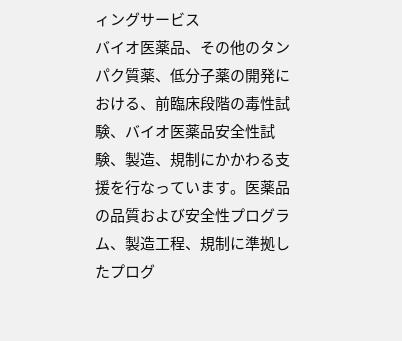ィングサービス
バイオ医薬品、その他のタンパク質薬、低分子薬の開発における、前臨床段階の毒性試験、バイオ医薬品安全性試験、製造、規制にかかわる支援を行なっています。医薬品の品質および安全性プログラム、製造工程、規制に準拠したプログ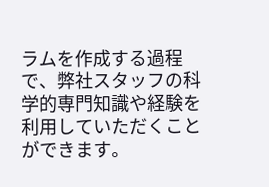ラムを作成する過程で、弊社スタッフの科学的専門知識や経験を利用していただくことができます。